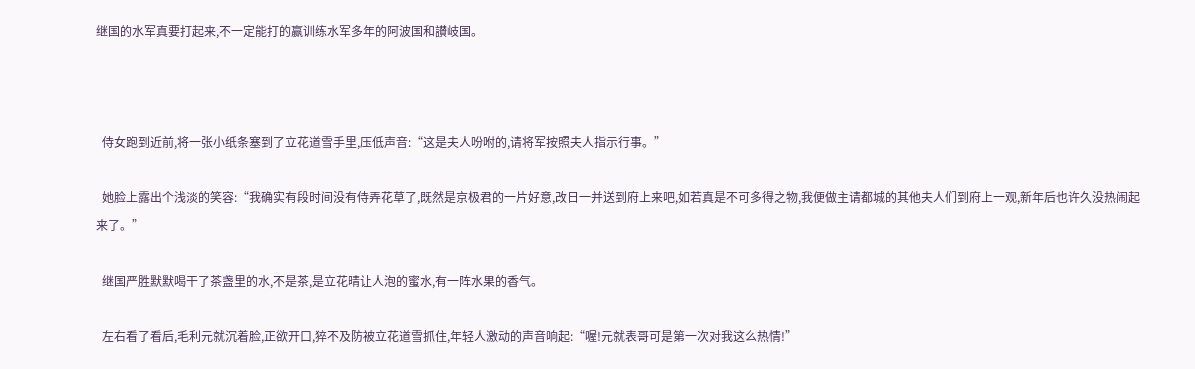继国的水军真要打起来,不一定能打的赢训练水军多年的阿波国和讃岐国。



  侍女跑到近前,将一张小纸条塞到了立花道雪手里,压低声音:“这是夫人吩咐的,请将军按照夫人指示行事。”

  她脸上露出个浅淡的笑容:“我确实有段时间没有侍弄花草了,既然是京极君的一片好意,改日一并送到府上来吧,如若真是不可多得之物,我便做主请都城的其他夫人们到府上一观,新年后也许久没热闹起来了。”

  继国严胜默默喝干了茶盏里的水,不是茶,是立花晴让人泡的蜜水,有一阵水果的香气。

  左右看了看后,毛利元就沉着脸,正欲开口,猝不及防被立花道雪抓住,年轻人激动的声音响起:“喔!元就表哥可是第一次对我这么热情!”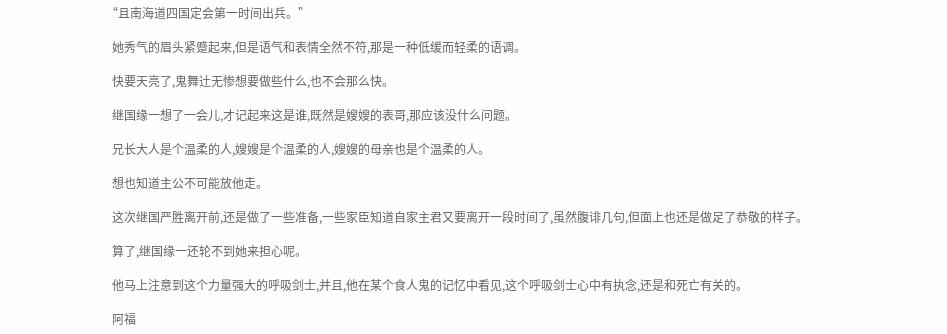“且南海道四国定会第一时间出兵。”

  她秀气的眉头紧蹙起来,但是语气和表情全然不符,那是一种低缓而轻柔的语调。

  快要天亮了,鬼舞辻无惨想要做些什么,也不会那么快。

  继国缘一想了一会儿,才记起来这是谁,既然是嫂嫂的表哥,那应该没什么问题。

  兄长大人是个温柔的人,嫂嫂是个温柔的人,嫂嫂的母亲也是个温柔的人。

  想也知道主公不可能放他走。

  这次继国严胜离开前,还是做了一些准备,一些家臣知道自家主君又要离开一段时间了,虽然腹诽几句,但面上也还是做足了恭敬的样子。

  算了,继国缘一还轮不到她来担心呢。

  他马上注意到这个力量强大的呼吸剑士,并且,他在某个食人鬼的记忆中看见,这个呼吸剑士心中有执念,还是和死亡有关的。

  阿福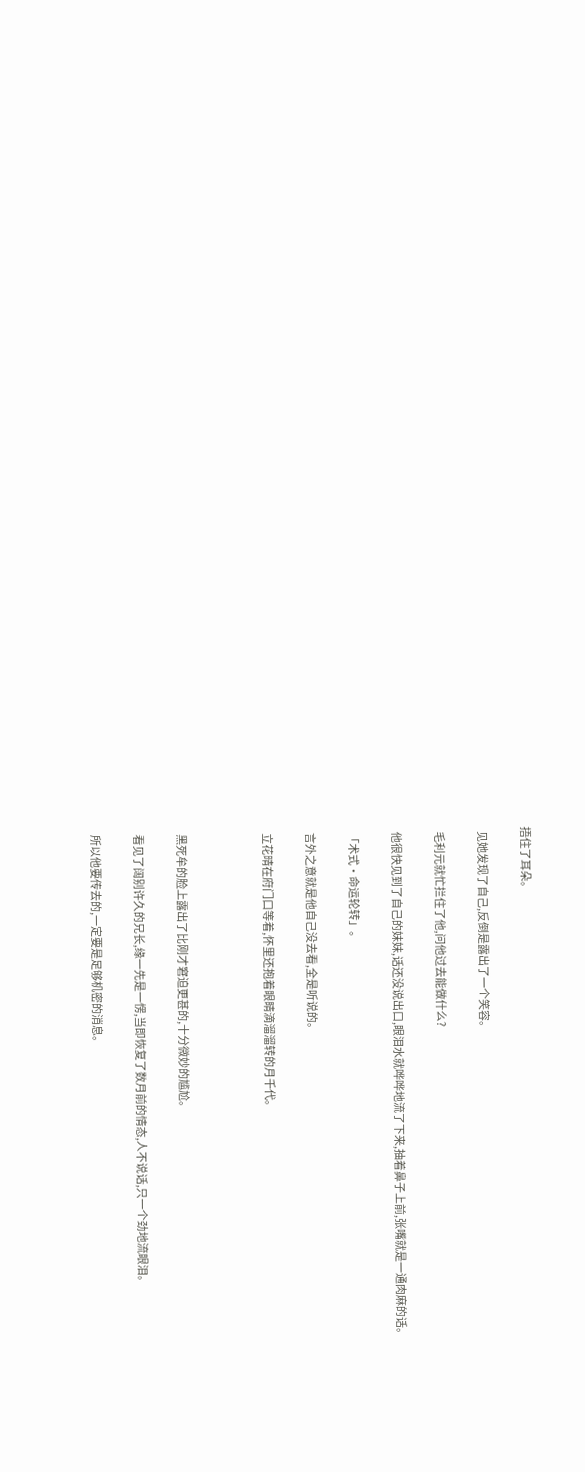捂住了耳朵。

  见她发现了自己,反倒是露出了一个笑容。

  毛利元就忙拦住了他,问他过去能做什么?

  他很快见到了自己的妹妹,话还没说出口,眼泪水就哗哗地流了下来,抽着鼻子上前,张嘴就是一通肉麻的话。

  「术式·命运轮转」。

  言外之意就是他自己没去看,全是听说的。

  立花晴在府门口等着,怀里还抱着眼睛滴溜溜转的月千代。



  黑死牟的脸上露出了比刚才窘迫更甚的,十分微妙的尴尬。

  看见了阔别许久的兄长,缘一先是一愣,当即恢复了数月前的情态,人不说话,只一个劲地流眼泪。

  所以他要传去的,一定要是足够机密的消息。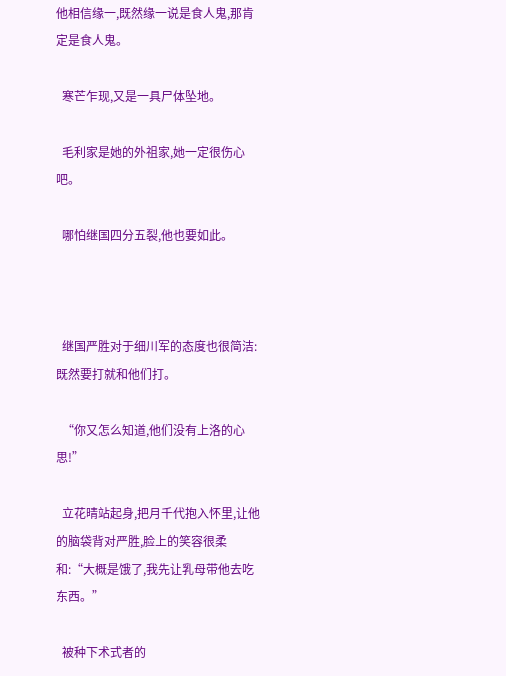他相信缘一,既然缘一说是食人鬼,那肯定是食人鬼。

  寒芒乍现,又是一具尸体坠地。

  毛利家是她的外祖家,她一定很伤心吧。

  哪怕继国四分五裂,他也要如此。



  继国严胜对于细川军的态度也很简洁:既然要打就和他们打。

  “你又怎么知道,他们没有上洛的心思!”

  立花晴站起身,把月千代抱入怀里,让他的脑袋背对严胜,脸上的笑容很柔和:“大概是饿了,我先让乳母带他去吃东西。”

  被种下术式者的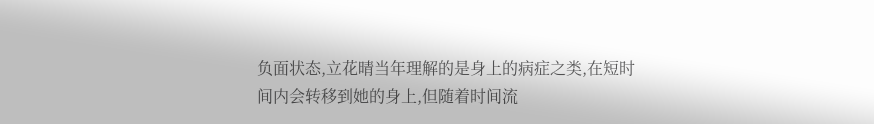负面状态,立花晴当年理解的是身上的病症之类,在短时间内会转移到她的身上,但随着时间流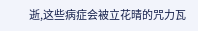逝,这些病症会被立花晴的咒力瓦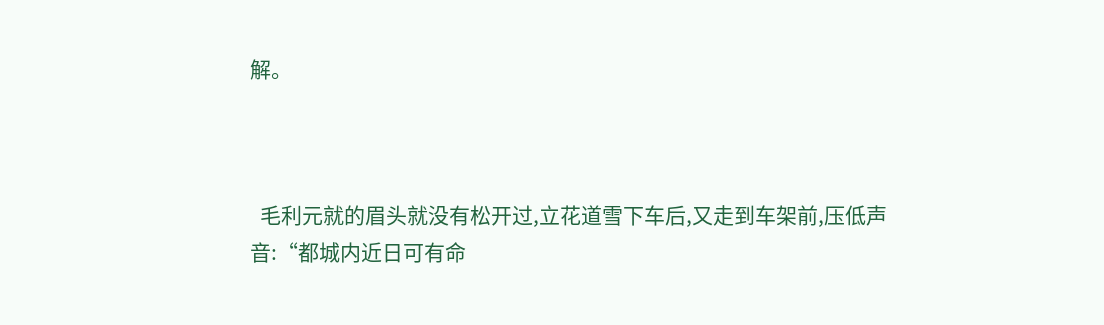解。



  毛利元就的眉头就没有松开过,立花道雪下车后,又走到车架前,压低声音:“都城内近日可有命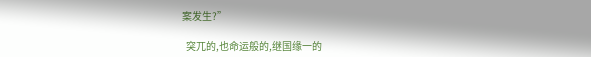案发生?”

  突兀的,也命运般的,继国缘一的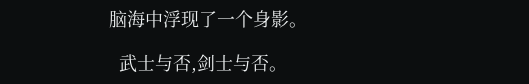脑海中浮现了一个身影。

  武士与否,剑士与否。